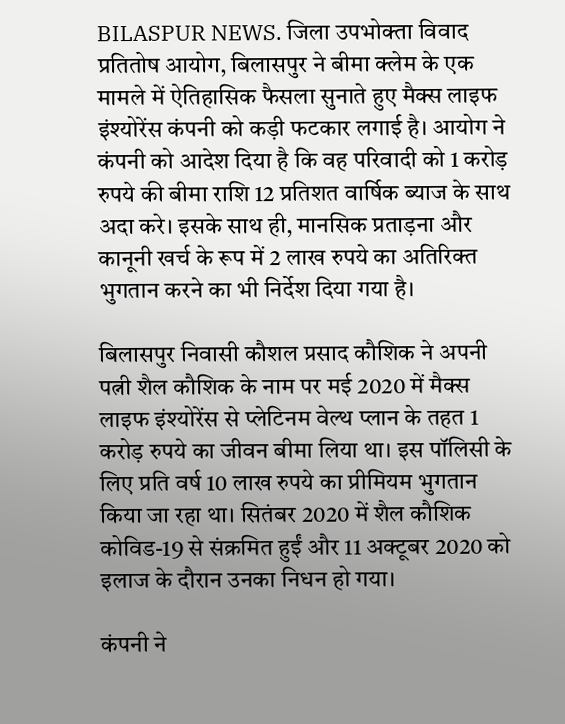BILASPUR NEWS. जिला उपभोक्ता विवाद प्रतितोष आयोग, बिलासपुर ने बीमा क्लेम के एक मामले में ऐतिहासिक फैसला सुनाते हुए मैक्स लाइफ इंश्योरेंस कंपनी को कड़ी फटकार लगाई है। आयोग ने कंपनी को आदेश दिया है कि वह परिवादी को 1 करोड़ रुपये की बीमा राशि 12 प्रतिशत वार्षिक ब्याज के साथ अदा करे। इसके साथ ही, मानसिक प्रताड़ना और कानूनी खर्च के रूप में 2 लाख रुपये का अतिरिक्त भुगतान करने का भी निर्देश दिया गया है।

बिलासपुर निवासी कौशल प्रसाद कौशिक ने अपनी पत्नी शैल कौशिक के नाम पर मई 2020 में मैक्स लाइफ इंश्योरेंस से प्लेटिनम वेल्थ प्लान के तहत 1 करोड़ रुपये का जीवन बीमा लिया था। इस पॉलिसी के लिए प्रति वर्ष 10 लाख रुपये का प्रीमियम भुगतान किया जा रहा था। सितंबर 2020 में शैल कौशिक कोविड-19 से संक्रमित हुईं और 11 अक्टूबर 2020 को इलाज के दौरान उनका निधन हो गया।

कंपनी ने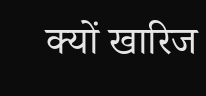क्यों खारिज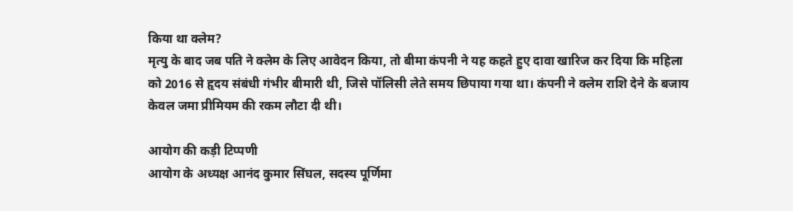किया था क्लेम?
मृत्यु के बाद जब पति ने क्लेम के लिए आवेदन किया, तो बीमा कंपनी ने यह कहते हुए दावा खारिज कर दिया कि महिला को 2016 से हृदय संबंधी गंभीर बीमारी थी, जिसे पॉलिसी लेते समय छिपाया गया था। कंपनी ने क्लेम राशि देने के बजाय केवल जमा प्रीमियम की रकम लौटा दी थी।

आयोग की कड़ी टिप्पणी
आयोग के अध्यक्ष आनंद कुमार सिंघल, सदस्य पूर्णिमा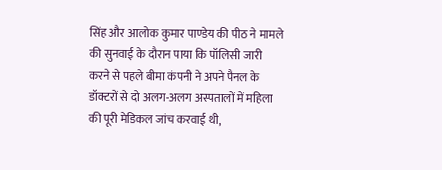सिंह और आलोक कुमार पाण्डेय की पीठ ने मामले की सुनवाई के दौरान पाया कि पॉलिसी जारी करने से पहले बीमा कंपनी ने अपने पैनल के डॉक्टरों से दो अलग-अलग अस्पतालों में महिला की पूरी मेडिकल जांच करवाई थी,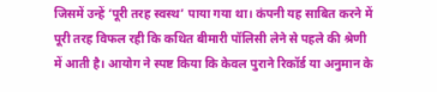जिसमें उन्हें ‘पूरी तरह स्वस्थ’ पाया गया था। कंपनी यह साबित करने में पूरी तरह विफल रही कि कथित बीमारी पॉलिसी लेने से पहले की श्रेणी में आती है। आयोग ने स्पष्ट किया कि केवल पुराने रिकॉर्ड या अनुमान के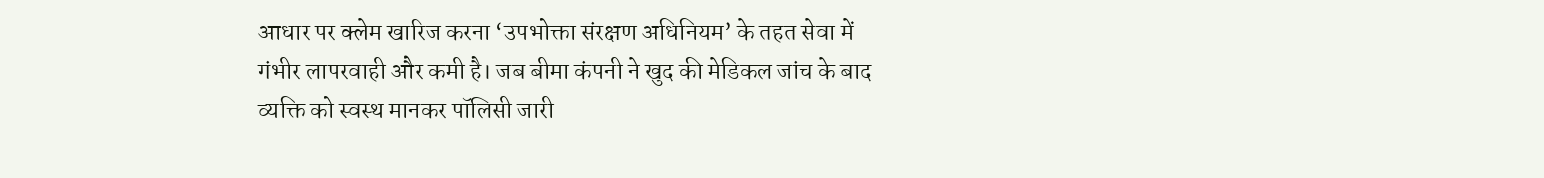आधार पर क्लेम खारिज करना ‘उपभोक्ता संरक्षण अधिनियम’ के तहत सेवा में गंभीर लापरवाही और कमी है। जब बीमा कंपनी ने खुद की मेडिकल जांच के बाद व्यक्ति को स्वस्थ मानकर पॉलिसी जारी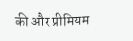की और प्रीमियम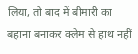लिया, तो बाद में बीमारी का बहाना बनाकर क्लेम से हाथ नहीं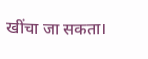खींचा जा सकता।